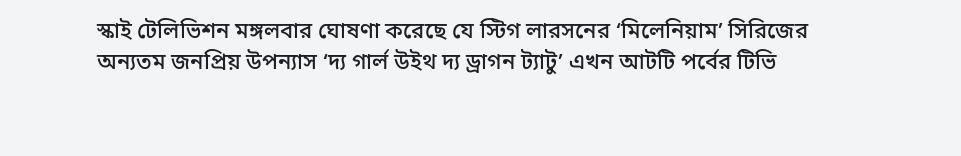স্কাই টেলিভিশন মঙ্গলবার ঘোষণা করেছে যে স্টিগ লারসনের ‘মিলেনিয়াম’ সিরিজের অন্যতম জনপ্রিয় উপন্যাস ‘দ্য গার্ল উইথ দ্য ড্রাগন ট্যাটু’ এখন আটটি পর্বের টিভি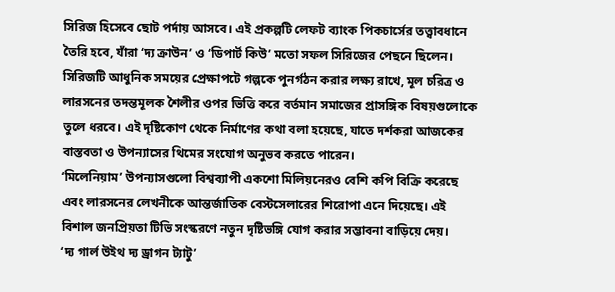সিরিজ হিসেবে ছোট পর্দায় আসবে। এই প্রকল্পটি লেফট ব্যাংক পিকচার্সের তত্ত্বাবধানে তৈরি হবে, যাঁরা ‘দ্য ক্রাউন’ ও ‘ডিপার্ট কিউ’ মতো সফল সিরিজের পেছনে ছিলেন।
সিরিজটি আধুনিক সময়ের প্রেক্ষাপটে গল্পকে পুনর্গঠন করার লক্ষ্য রাখে, মূল চরিত্র ও লারসনের তদন্তমূলক শৈলীর ওপর ভিত্তি করে বর্তমান সমাজের প্রাসঙ্গিক বিষয়গুলোকে তুলে ধরবে। এই দৃষ্টিকোণ থেকে নির্মাণের কথা বলা হয়েছে, যাতে দর্শকরা আজকের বাস্তবতা ও উপন্যাসের থিমের সংযোগ অনুভব করতে পারেন।
‘মিলেনিয়াম’ উপন্যাসগুলো বিশ্বব্যাপী একশো মিলিয়নেরও বেশি কপি বিক্রি করেছে এবং লারসনের লেখনীকে আন্তর্জাতিক বেস্টসেলারের শিরোপা এনে দিয়েছে। এই বিশাল জনপ্রিয়তা টিভি সংস্করণে নতুন দৃষ্টিভঙ্গি যোগ করার সম্ভাবনা বাড়িয়ে দেয়।
‘দ্য গার্ল উইথ দ্য ড্রাগন ট্যাটু’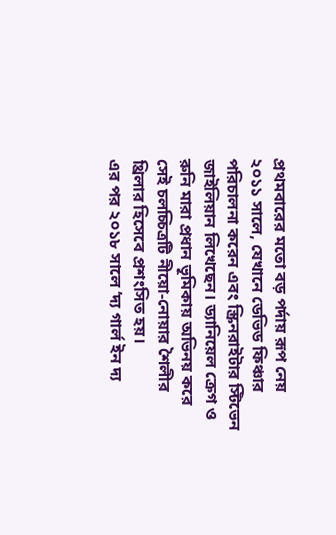প্রথমবারের মতো বড় পর্দায় রূপ নেয় ২০১১ সালে, যেখানে ডেভিড ফিঞ্চার পরিচালনা করেন এবং স্ক্রিনরাইটার স্টিভেন জাইলিয়ান লিখেছেন। ড্যানিয়েল ক্রেগ ও রুনি মারা প্রধান ভূমিকায় অভিনয় করে সেই চলচ্চিত্রটি নীয়ো-নোয়ার শৈলীর থ্রিলার হিসেবে প্রশংসিত হয়।
এর পর ২০১৮ সালে ‘দ্য গার্ল ইন দ্য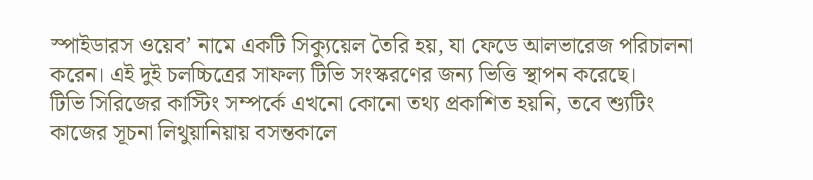স্পাইডারস ওয়েব’ নামে একটি সিক্যুয়েল তৈরি হয়, যা ফেডে আলভারেজ পরিচালনা করেন। এই দুই চলচ্চিত্রের সাফল্য টিভি সংস্করণের জন্য ভিত্তি স্থাপন করেছে।
টিভি সিরিজের কাস্টিং সম্পর্কে এখনো কোনো তথ্য প্রকাশিত হয়নি, তবে শ্যুটিং কাজের সূচনা লিথুয়ানিয়ায় বসন্তকালে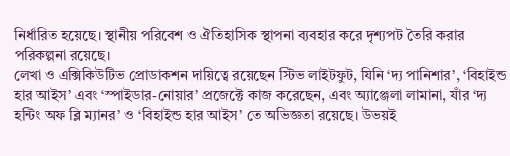নির্ধারিত হয়েছে। স্থানীয় পরিবেশ ও ঐতিহাসিক স্থাপনা ব্যবহার করে দৃশ্যপট তৈরি করার পরিকল্পনা রয়েছে।
লেখা ও এক্সিকিউটিভ প্রোডাকশন দায়িত্বে রয়েছেন স্টিভ লাইটফুট, যিনি ‘দ্য পানিশার’, ‘বিহাইন্ড হার আইস’ এবং ‘স্পাইডার-নোয়ার’ প্রজেক্টে কাজ করেছেন, এবং অ্যাঞ্জেলা লামানা, যাঁর ‘দ্য হন্টিং অফ ব্লি ম্যানর’ ও ‘বিহাইন্ড হার আইস’ তে অভিজ্ঞতা রয়েছে। উভয়ই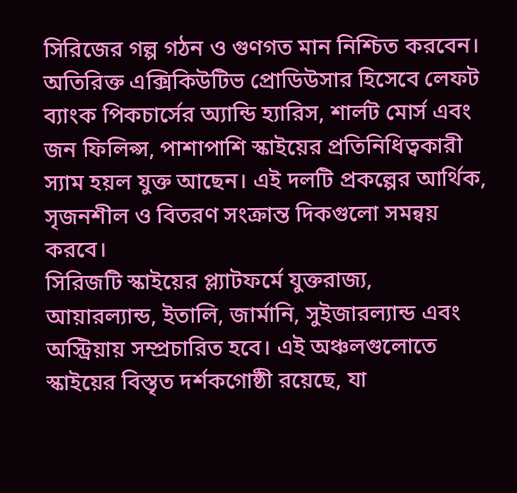সিরিজের গল্প গঠন ও গুণগত মান নিশ্চিত করবেন।
অতিরিক্ত এক্সিকিউটিভ প্রোডিউসার হিসেবে লেফট ব্যাংক পিকচার্সের অ্যান্ডি হ্যারিস, শার্লট মোর্স এবং জন ফিলিপ্স, পাশাপাশি স্কাইয়ের প্রতিনিধিত্বকারী স্যাম হয়ল যুক্ত আছেন। এই দলটি প্রকল্পের আর্থিক, সৃজনশীল ও বিতরণ সংক্রান্ত দিকগুলো সমন্বয় করবে।
সিরিজটি স্কাইয়ের প্ল্যাটফর্মে যুক্তরাজ্য, আয়ারল্যান্ড, ইতালি, জার্মানি, সুইজারল্যান্ড এবং অস্ট্রিয়ায় সম্প্রচারিত হবে। এই অঞ্চলগুলোতে স্কাইয়ের বিস্তৃত দর্শকগোষ্ঠী রয়েছে, যা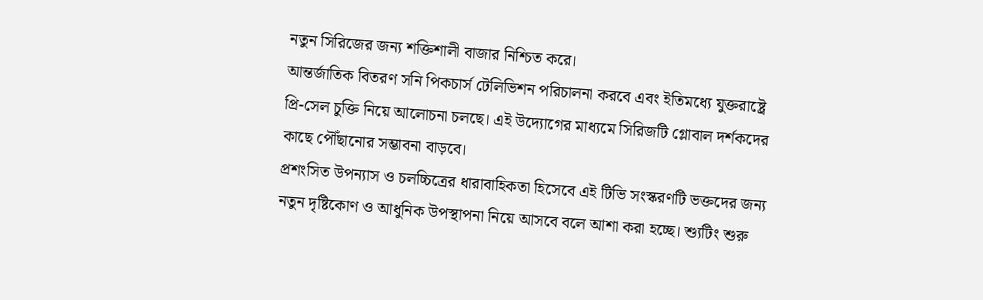নতুন সিরিজের জন্য শক্তিশালী বাজার নিশ্চিত করে।
আন্তর্জাতিক বিতরণ সনি পিকচার্স টেলিভিশন পরিচালনা করবে এবং ইতিমধ্যে যুক্তরাষ্ট্রে প্রি-সেল চুক্তি নিয়ে আলোচনা চলছে। এই উদ্যোগের মাধ্যমে সিরিজটি গ্লোবাল দর্শকদের কাছে পৌঁছানোর সম্ভাবনা বাড়বে।
প্রশংসিত উপন্যাস ও চলচ্চিত্রের ধারাবাহিকতা হিসেবে এই টিভি সংস্করণটি ভক্তদের জন্য নতুন দৃষ্টিকোণ ও আধুনিক উপস্থাপনা নিয়ে আসবে বলে আশা করা হচ্ছে। শ্যুটিং শুরু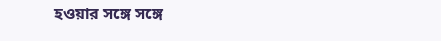হওয়ার সঙ্গে সঙ্গে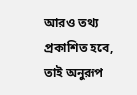আরও তথ্য প্রকাশিত হবে, তাই অনুরূপ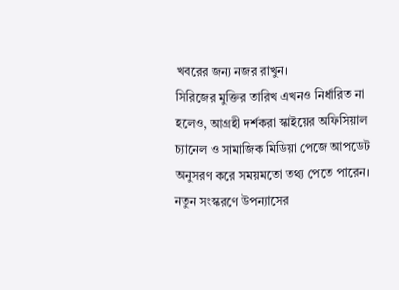খবরের জন্য নজর রাখুন।
সিরিজের মুক্তির তারিখ এখনও নির্ধারিত না হলেও, আগ্রহী দর্শকরা স্কাইয়ের অফিসিয়াল চ্যানেল ও সামাজিক মিডিয়া পেজে আপডেট অনুসরণ করে সময়মতো তথ্য পেতে পারেন। নতুন সংস্করণে উপন্যাসের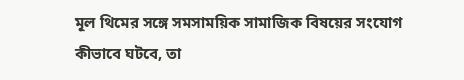মূল থিমের সঙ্গে সমসাময়িক সামাজিক বিষয়ের সংযোগ কীভাবে ঘটবে, তা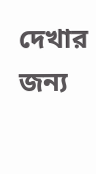দেখার জন্য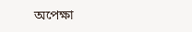অপেক্ষা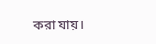করা যায়।